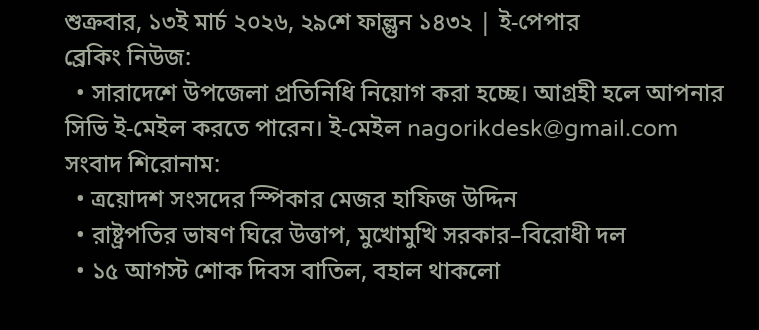শুক্রবার, ১৩ই মার্চ ২০২৬, ২৯শে ফাল্গুন ১৪৩২ | ই-পেপার
ব্রেকিং নিউজ:
  • সারাদেশে উপজেলা প্রতিনিধি নিয়োগ করা হচ্ছে। আগ্রহী হলে আপনার সিভি ই-মেইল করতে পারেন। ই-মেইল nagorikdesk@gmail.com
সংবাদ শিরোনাম:
  • ত্রয়োদশ সংসদের স্পিকার মেজর হাফিজ উদ্দিন
  • রাষ্ট্রপতির ভাষণ ঘিরে উত্তাপ, মুখোমুখি সরকার–বিরোধী দল
  • ১৫ আগস্ট শোক দিবস বাতিল, বহাল থাকলো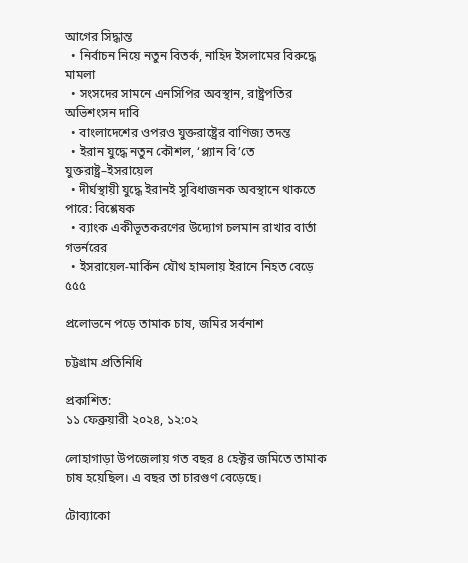আগের সিদ্ধান্ত
  • নির্বাচন নিয়ে নতুন বিতর্ক, নাহিদ ইসলামের বিরুদ্ধে মামলা
  • সংসদের সামনে এনসিপির অবস্থান, রাষ্ট্রপতির অভিশংসন দাবি
  • বাংলাদেশের ওপরও যুক্তরাষ্ট্রের বাণিজ্য তদন্ত
  • ইরান যুদ্ধে নতুন কৌশল, ‘প্ল্যান বি’তে যুক্তরাষ্ট্র–ইসরায়েল
  • দীর্ঘস্থায়ী যুদ্ধে ইরানই সুবিধাজনক অবস্থানে থাকতে পারে: বিশ্লেষক
  • ব্যাংক একীভূতকরণের উদ্যোগ চলমান রাখার বার্তা গভর্নরের
  • ইসরায়েল-মার্কিন যৌথ হামলায় ইরানে নিহত বেড়ে ৫৫৫

প্রলোভনে পড়ে তামাক চাষ, জমির সর্বনাশ

চট্টগ্রাম প্রতিনিধি

প্রকাশিত:
১১ ফেব্রুয়ারী ২০২৪, ১২:০২

লোহাগাড়া উপজেলায় গত বছর ৪ হেক্টর জমিতে তামাক চাষ হয়েছিল। এ বছর তা চারগুণ বেড়েছে।

টোব্যাকো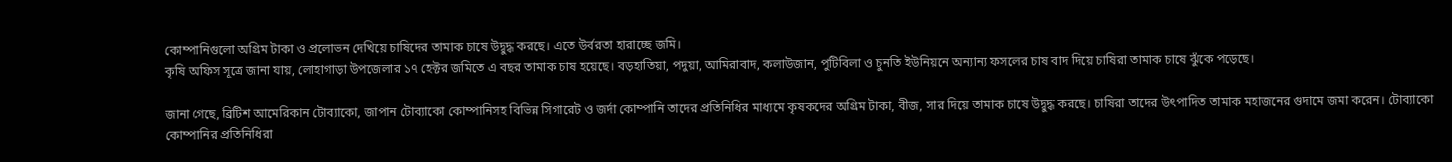কোম্পানিগুলো অগ্রিম টাকা ও প্রলোভন দেখিয়ে চাষিদের তামাক চাষে উদ্বুদ্ধ করছে। এতে উর্বরতা হারাচ্ছে জমি।
কৃষি অফিস সূত্রে জানা যায়, লোহাগাড়া উপজেলার ১৭ হেক্টর জমিতে এ বছর তামাক চাষ হয়েছে। বড়হাতিয়া, পদুয়া, আমিরাবাদ, কলাউজান, পুটিবিলা ও চুনতি ইউনিয়নে অন্যান্য ফসলের চাষ বাদ দিয়ে চাষিরা তামাক চাষে ঝুঁকে পড়েছে।

জানা গেছে, ব্রিটিশ আমেরিকান টোব্যাকো, জাপান টোব্যাকো কোম্পানিসহ বিভিন্ন সিগারেট ও জর্দা কোম্পানি তাদের প্রতিনিধির মাধ্যমে কৃষকদের অগ্রিম টাকা, বীজ, সার দিয়ে তামাক চাষে উদ্বুদ্ধ করছে। চাষিরা তাদের উৎপাদিত তামাক মহাজনের গুদামে জমা করেন। টোব্যাকো কোম্পানির প্রতিনিধিরা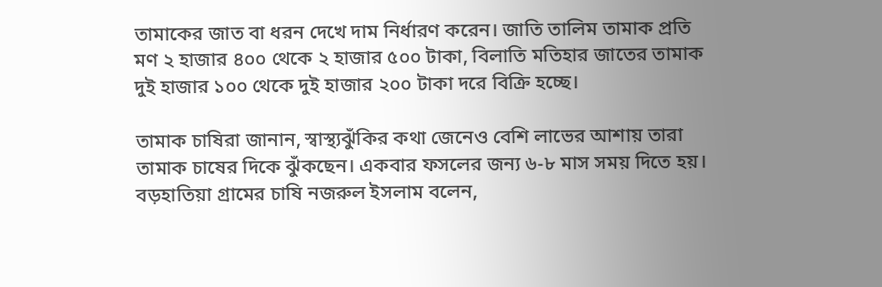তামাকের জাত বা ধরন দেখে দাম নির্ধারণ করেন। জাতি তালিম তামাক প্রতি মণ ২ হাজার ৪০০ থেকে ২ হাজার ৫০০ টাকা, বিলাতি মতিহার জাতের তামাক দুই হাজার ১০০ থেকে দুই হাজার ২০০ টাকা দরে বিক্রি হচ্ছে।

তামাক চাষিরা জানান, স্বাস্থ্যঝুঁকির কথা জেনেও বেশি লাভের আশায় তারা তামাক চাষের দিকে ঝুঁকছেন। একবার ফসলের জন্য ৬-৮ মাস সময় দিতে হয়। বড়হাতিয়া গ্রামের চাষি নজরুল ইসলাম বলেন,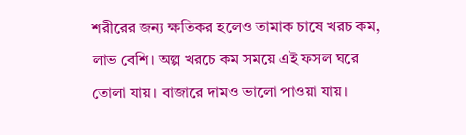শরীরের জন্য ক্ষতিকর হলেও তামাক চাষে খরচ কম, লাভ বেশি। অল্প খরচে কম সময়ে এই ফসল ঘরে তোলা যায়। বাজারে দামও ভালো পাওয়া যায়।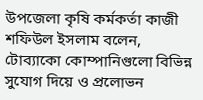উপজেলা কৃষি কর্মকর্তা কাজী শফিউল ইসলাম বলেন, টোব্যাকো কোম্পানিগুলো বিভিন্ন সুযোগ দিয়ে ও প্রলোভন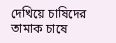দেখিয়ে চাষিদের তামাক চাষে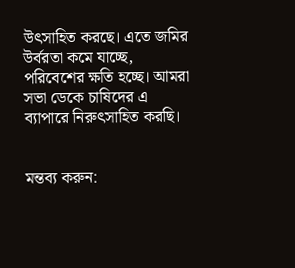উৎসাহিত করছে। এতে জমির উর্বরতা কমে যাচ্ছে, পরিবেশের ক্ষতি হচ্ছে। আমরা সভা ডেকে চাষিদের এ ব্যাপারে নিরুৎসাহিত করছি।


মন্তব্য করুন: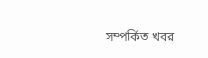সম্পর্কিত খবর